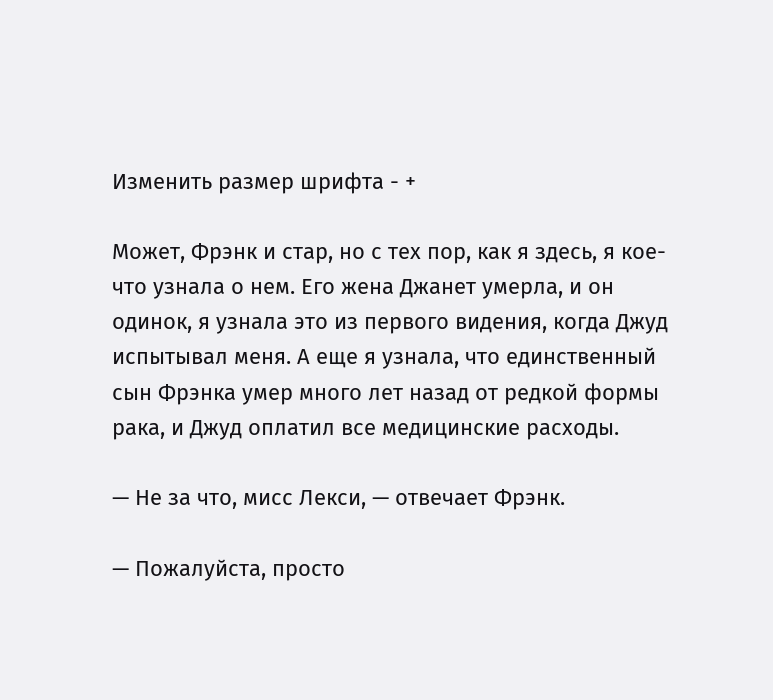Изменить размер шрифта - +

Может, Фрэнк и стар, но с тех пор, как я здесь, я кое-что узнала о нем. Его жена Джанет умерла, и он одинок, я узнала это из первого видения, когда Джуд испытывал меня. А еще я узнала, что единственный сын Фрэнка умер много лет назад от редкой формы рака, и Джуд оплатил все медицинские расходы.

— Не за что, мисс Лекси, — отвечает Фрэнк.

— Пожалуйста, просто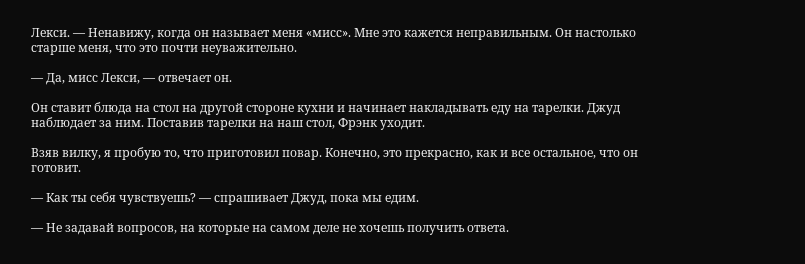Лекси. — Ненавижу, когда он называет меня «мисс». Мне это кажется неправильным. Он настолько старше меня, что это почти неуважительно.

— Да, мисс Лекси, — отвечает он.

Он ставит блюда на стол на другой стороне кухни и начинает накладывать еду на тарелки. Джуд наблюдает за ним. Поставив тарелки на наш стол, Фрэнк уходит.

Взяв вилку, я пробую то, что приготовил повар. Конечно, это прекрасно, как и все остальное, что он готовит.

— Как ты себя чувствуешь? — спрашивает Джуд, пока мы едим.

— Не задавай вопросов, на которые на самом деле не хочешь получить ответа.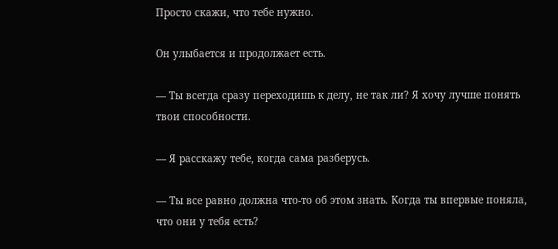Просто скажи, что тебе нужно.

Он улыбается и продолжает есть.

— Ты всегда сразу переходишь к делу, не так ли? Я хочу лучше понять твои способности.

— Я расскажу тебе, когда сама разберусь.

— Ты все равно должна что-то об этом знать. Когда ты впервые поняла, что они у тебя есть?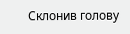Склонив голову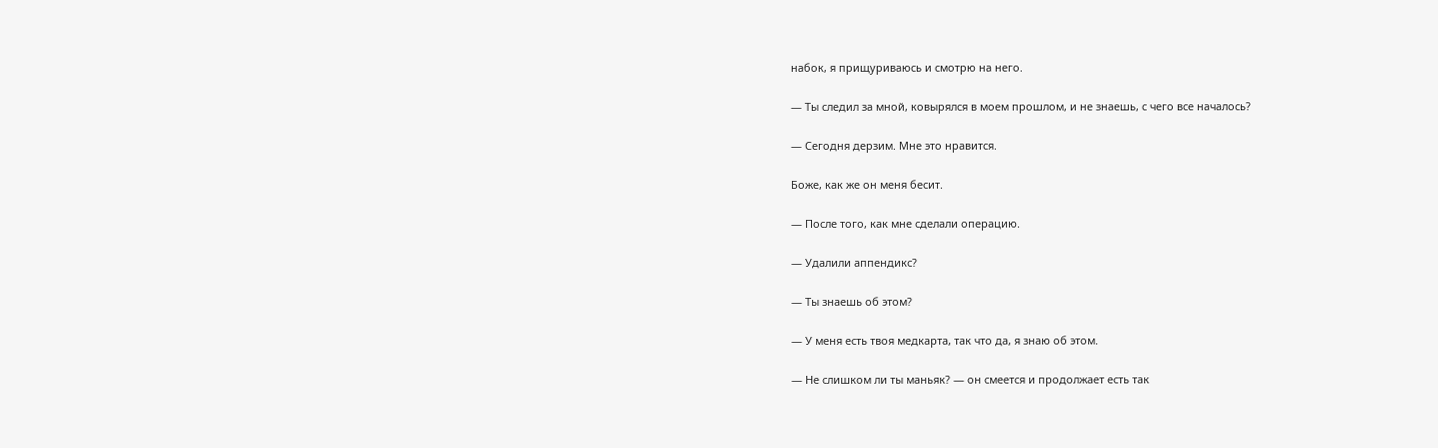набок, я прищуриваюсь и смотрю на него.

— Ты следил за мной, ковырялся в моем прошлом, и не знаешь, с чего все началось?

— Сегодня дерзим. Мне это нравится.

Боже, как же он меня бесит.

— После того, как мне сделали операцию.

— Удалили аппендикс?

— Ты знаешь об этом?

— У меня есть твоя медкарта, так что да, я знаю об этом.

— Не слишком ли ты маньяк? — он смеется и продолжает есть так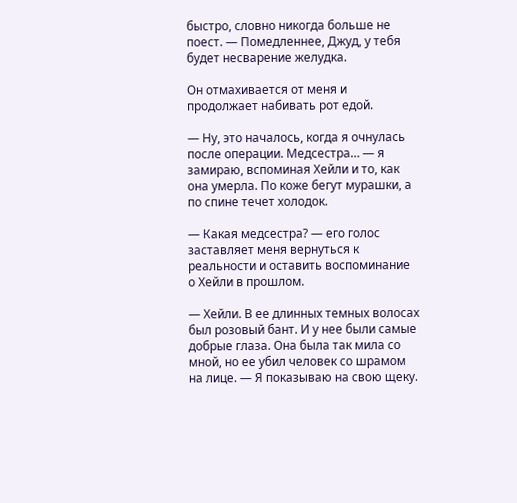быстро, словно никогда больше не поест. — Помедленнее, Джуд, у тебя будет несварение желудка.

Он отмахивается от меня и продолжает набивать рот едой.

— Ну, это началось, когда я очнулась после операции. Медсестра… — я замираю, вспоминая Хейли и то, как она умерла. По коже бегут мурашки, а по спине течет холодок.

— Какая медсестра? — его голос заставляет меня вернуться к реальности и оставить воспоминание о Хейли в прошлом.

— Хейли. В ее длинных темных волосах был розовый бант. И у нее были самые добрые глаза. Она была так мила со мной, но ее убил человек со шрамом на лице. — Я показываю на свою щеку.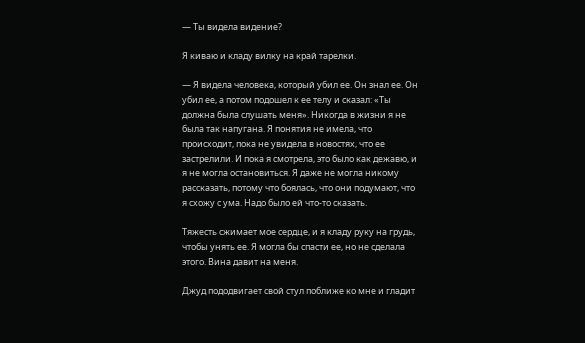— Ты видела видение?

Я киваю и кладу вилку на край тарелки.

— Я видела человека, который убил ее. Он знал ее. Он убил ее, а потом подошел к ее телу и сказал: «Ты должна была слушать меня». Никогда в жизни я не была так напугана. Я понятия не имела, что происходит, пока не увидела в новостях, что ее застрелили. И пока я смотрела, это было как дежавю, и я не могла остановиться. Я даже не могла никому рассказать, потому что боялась, что они подумают, что я схожу с ума. Надо было ей что-то сказать.

Тяжесть сжимает мое сердце, и я кладу руку на грудь, чтобы унять ее. Я могла бы спасти ее, но не сделала этого. Вина давит на меня.

Джуд пододвигает свой стул поближе ко мне и гладит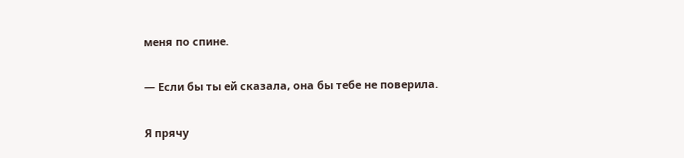меня по спине.

— Если бы ты ей сказала, она бы тебе не поверила.

Я прячу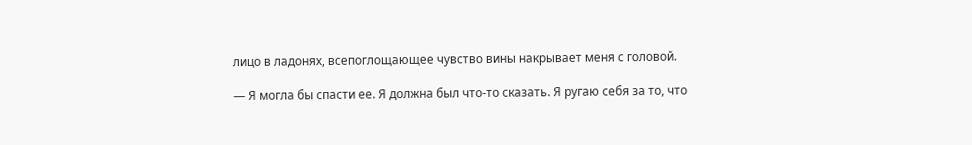лицо в ладонях, всепоглощающее чувство вины накрывает меня с головой.

— Я могла бы спасти ее. Я должна был что-то сказать. Я ругаю себя за то, что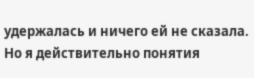удержалась и ничего ей не сказала. Но я действительно понятия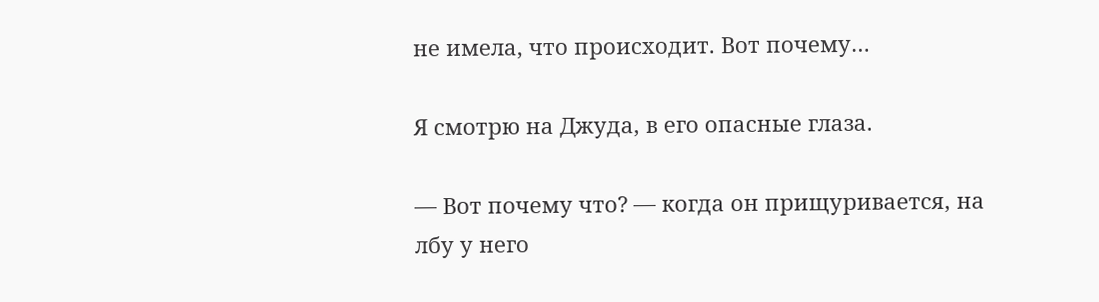не имела, что происходит. Вот почему…

Я смотрю на Джуда, в его опасные глаза.

— Вот почему что? — когда он прищуривается, на лбу у него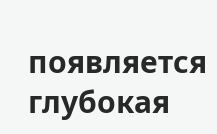появляется глубокая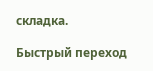складка.

Быстрый переход